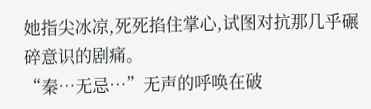她指尖冰凉,死死掐住掌心,试图对抗那几乎碾碎意识的剧痛。
“秦…无忌…”无声的呼唤在破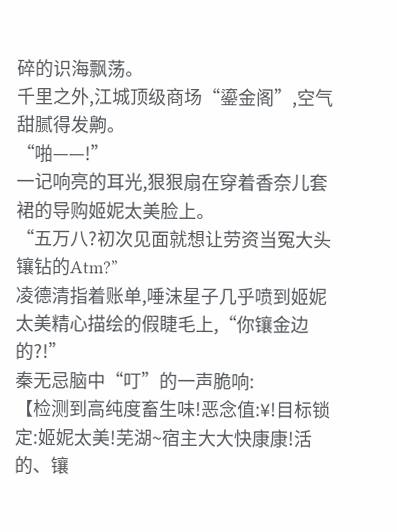碎的识海飘荡。
千里之外,江城顶级商场“鎏金阁”,空气甜腻得发齁。
“啪——!”
一记响亮的耳光,狠狠扇在穿着香奈儿套裙的导购姬妮太美脸上。
“五万八?初次见面就想让劳资当冤大头镶钻的Atm?”
凌德清指着账单,唾沫星子几乎喷到姬妮太美精心描绘的假睫毛上,“你镶金边的?!”
秦无忌脑中“叮”的一声脆响:
【检测到高纯度畜生味!恶念值:¥!目标锁定:姬妮太美!芜湖~宿主大大快康康!活的、镶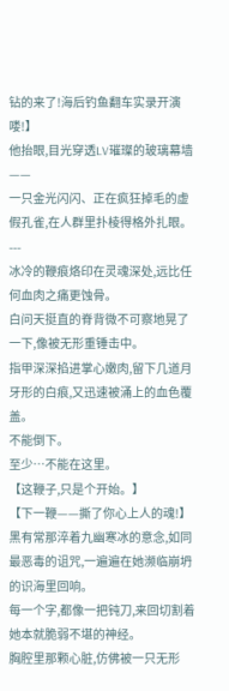钻的来了!海后钓鱼翻车实录开演喽!】
他抬眼,目光穿透LV璀璨的玻璃幕墙——
一只金光闪闪、正在疯狂掉毛的虚假孔雀,在人群里扑棱得格外扎眼。
---
冰冷的鞭痕烙印在灵魂深处,远比任何血肉之痛更蚀骨。
白问天挺直的脊背微不可察地晃了一下,像被无形重锤击中。
指甲深深掐进掌心嫩肉,留下几道月牙形的白痕,又迅速被涌上的血色覆盖。
不能倒下。
至少…不能在这里。
【这鞭子,只是个开始。】
【下一鞭——撕了你心上人的魂!】
黑有常那淬着九幽寒冰的意念,如同最恶毒的诅咒,一遍遍在她濒临崩坍的识海里回响。
每一个字,都像一把钝刀,来回切割着她本就脆弱不堪的神经。
胸腔里那颗心脏,仿佛被一只无形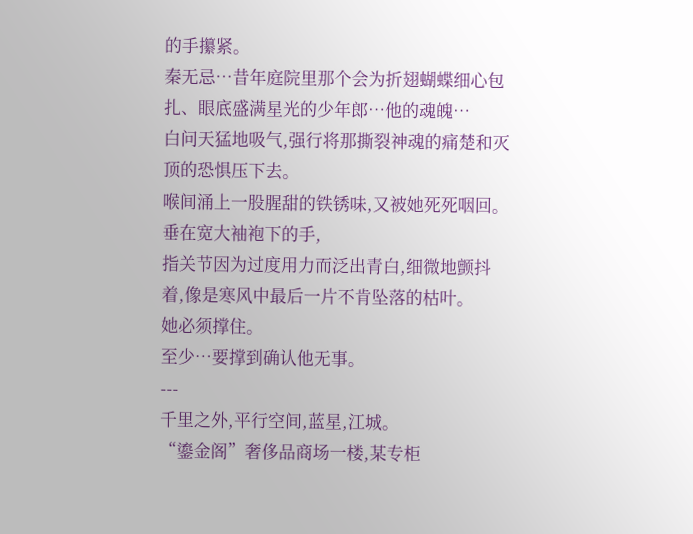的手攥紧。
秦无忌…昔年庭院里那个会为折翅蝴蝶细心包扎、眼底盛满星光的少年郎…他的魂魄…
白问天猛地吸气,强行将那撕裂神魂的痛楚和灭顶的恐惧压下去。
喉间涌上一股腥甜的铁锈味,又被她死死咽回。垂在宽大袖袍下的手,
指关节因为过度用力而泛出青白,细微地颤抖着,像是寒风中最后一片不肯坠落的枯叶。
她必须撑住。
至少…要撑到确认他无事。
---
千里之外,平行空间,蓝星,江城。
“鎏金阁”奢侈品商场一楼,某专柜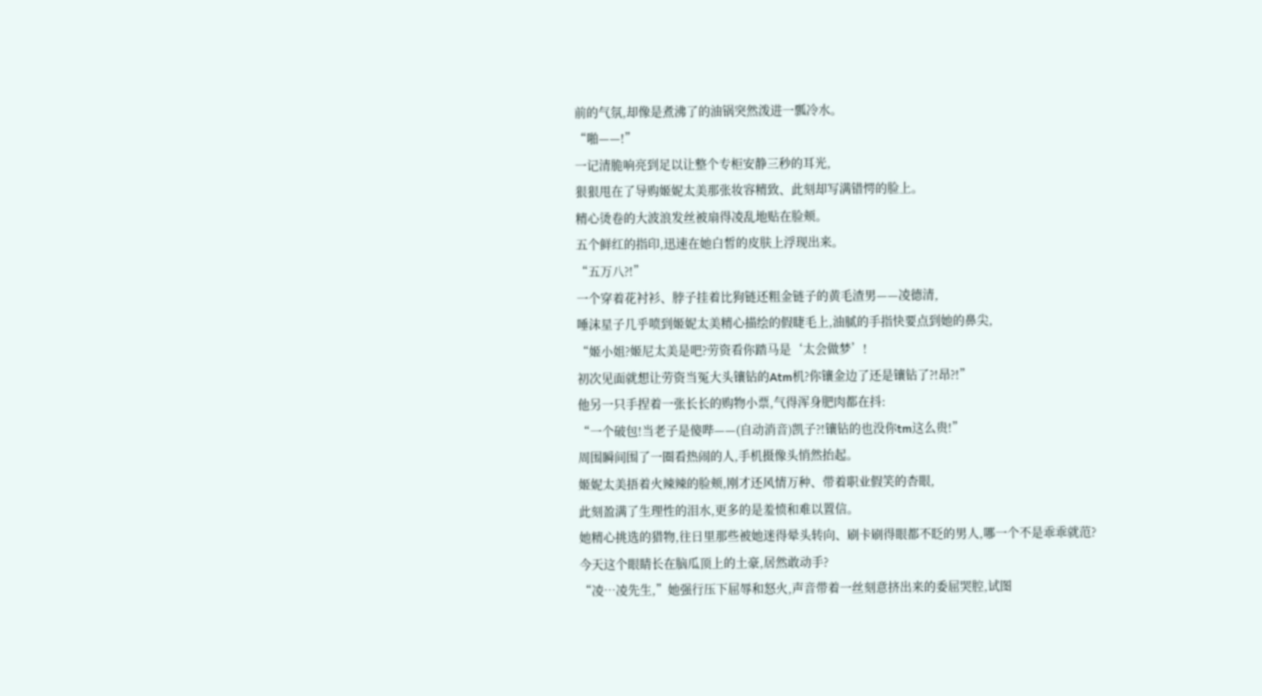前的气氛,却像是煮沸了的油锅突然泼进一瓢冷水。
“啪——!”
一记清脆响亮到足以让整个专柜安静三秒的耳光,
狠狠甩在了导购姬妮太美那张妆容精致、此刻却写满错愕的脸上。
精心烫卷的大波浪发丝被扇得凌乱地贴在脸颊。
五个鲜红的指印,迅速在她白皙的皮肤上浮现出来。
“五万八?!”
一个穿着花衬衫、脖子挂着比狗链还粗金链子的黄毛渣男——凌德清,
唾沫星子几乎喷到姬妮太美精心描绘的假睫毛上,油腻的手指快要点到她的鼻尖,
“姬小姐?姬尼太美是吧?劳资看你踏马是‘太会做梦’!
初次见面就想让劳资当冤大头镶钻的Atm机?你镶金边了还是镶钻了?!昂?!”
他另一只手捏着一张长长的购物小票,气得浑身肥肉都在抖:
“一个破包!当老子是傻哔——(自动消音)凯子?!镶钻的也没你tm这么贵!”
周围瞬间围了一圈看热闹的人,手机摄像头悄然抬起。
姬妮太美捂着火辣辣的脸颊,刚才还风情万种、带着职业假笑的杏眼,
此刻盈满了生理性的泪水,更多的是羞愤和难以置信。
她精心挑选的猎物,往日里那些被她迷得晕头转向、刷卡刷得眼都不眨的男人,哪一个不是乖乖就范?
今天这个眼睛长在脑瓜顶上的土豪,居然敢动手?
“凌…凌先生,”她强行压下屈辱和怒火,声音带着一丝刻意挤出来的委屈哭腔,试图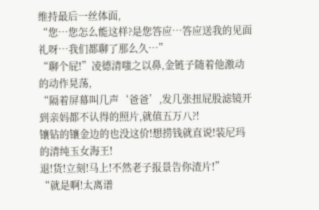维持最后一丝体面,
“您…您怎么能这样?是您答应…答应送我的见面礼呀…我们都聊了那么久…”
“聊个屁!”凌德清嗤之以鼻,金链子随着他激动的动作晃荡,
“隔着屏幕叫几声‘爸爸’,发几张扭屁股滤镜开到亲妈都不认得的照片,就值五万八?!
镶钻的镶金边的也没这价!想捞钱就直说!装尼玛的清纯玉女海王!
退!货!立刻!马上!不然老子报景告你渣片!”
“就是啊!太离谱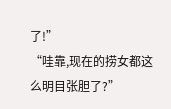了!”
“哇靠,现在的捞女都这么明目张胆了?”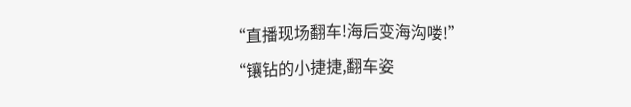“直播现场翻车!海后变海沟喽!”
“镶钻的小捷捷,翻车姿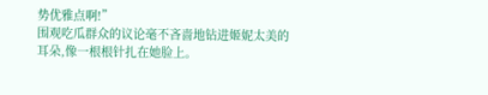势优雅点啊!”
围观吃瓜群众的议论毫不吝啬地钻进姬妮太美的耳朵,像一根根针扎在她脸上。